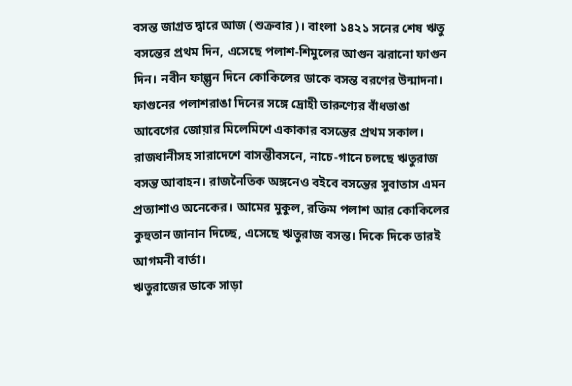বসন্ত জাগ্রত দ্বারে আজ (শুক্রবার)। বাংলা ১৪২১ সনের শেষ ঋতু বসন্তের প্রথম দিন, এসেছে পলাশ-শিমুলের আগুন ঝরানো ফাগুন দিন। নবীন ফাল্গুন দিনে কোকিলের ডাকে বসন্ত বরণের উন্মাদনা। ফাগুনের পলাশরাঙা দিনের সঙ্গে দ্রোহী তারুণ্যের বাঁধভাঙা আবেগের জোয়ার মিলেমিশে একাকার বসন্তের প্রথম সকাল।
রাজধানীসহ সারাদেশে বাসন্তীবসনে, নাচে-গানে চলছে ঋতুরাজ বসন্ত আবাহন। রাজনৈতিক অঙ্গনেও বইবে বসন্তের সুবাতাস এমন প্রত্যাশাও অনেকের। আমের মুকুল, রক্তিম পলাশ আর কোকিলের কুহুতান জানান দিচ্ছে, এসেছে ঋতুরাজ বসন্ত। দিকে দিকে তারই আগমনী বার্তা।
ঋতুরাজের ডাকে সাড়া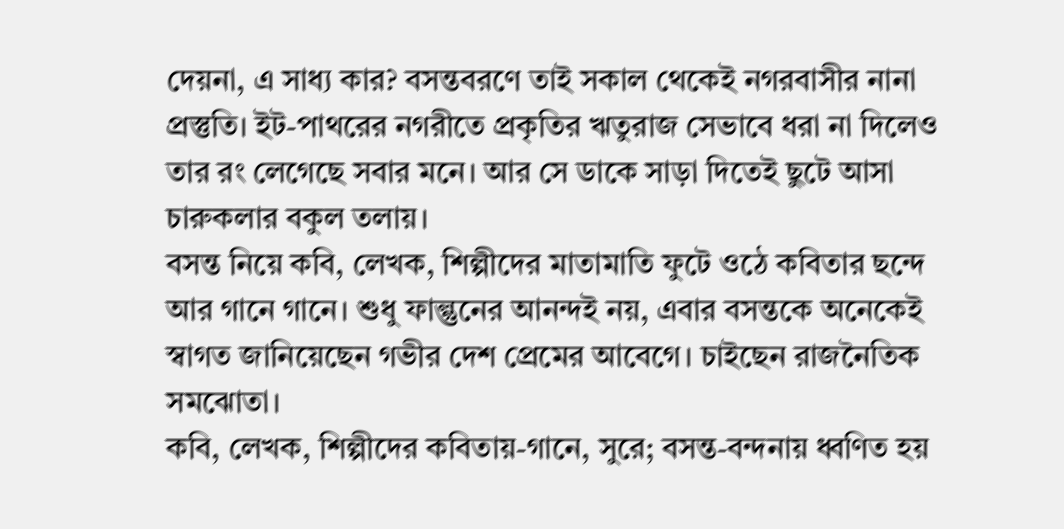দেয়না, এ সাধ্য কার? বসন্তবরণে তাই সকাল থেকেই নগরবাসীর নানা প্রস্তুতি। ইট-পাথরের নগরীতে প্রকৃতির ঋতুরাজ সেভাবে ধরা না দিলেও তার রং লেগেছে সবার মনে। আর সে ডাকে সাড়া দিতেই ছুটে আসা চারুকলার বকুল তলায়।
বসন্ত নিয়ে কবি, লেখক, শিল্পীদের মাতামাতি ফুটে ওঠে কবিতার ছন্দে আর গানে গানে। শুধু ফাল্গুনের আনন্দই নয়, এবার বসন্তকে অনেকেই স্বাগত জানিয়েছেন গভীর দেশ প্রেমের আবেগে। চাইছেন রাজনৈতিক সমঝোতা।
কবি, লেখক, শিল্পীদের কবিতায়-গানে, সুরে; বসন্ত-বন্দনায় ধ্বণিত হয়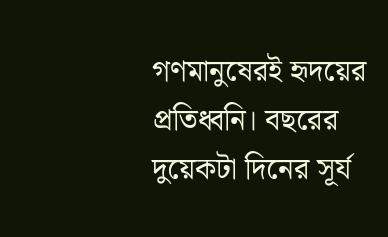গণমানুষেরই হৃদয়ের প্রতিধ্বনি। বছরের দুয়েকটা দিনের সূর্য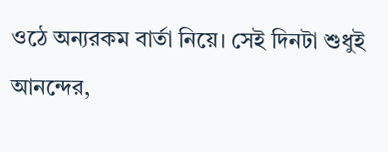ওঠে অন্যরকম বার্তা নিয়ে। সেই দিনটা শুধুই আনন্দের,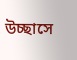উচ্ছাসে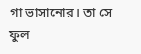গা ভাসানোর। তা সে ফুল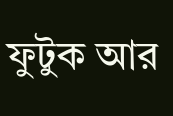ফুটুক আর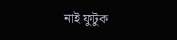নাই ফুটুক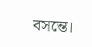বসন্তে।